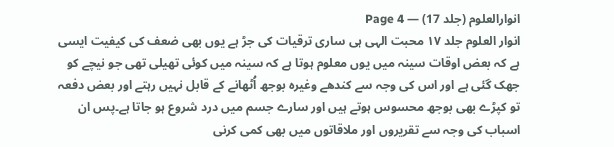انوارالعلوم (جلد 17) — Page 4
انوار العلوم جلد ۱۷ محبت الہی ہی ساری ترقیات کی جڑ ہے یوں بھی ضعف کی کیفیت ایسی ہے کہ بعض اوقات سینہ میں یوں معلوم ہوتا ہے کہ سینہ میں کوئی تھیلی تھی جو نیچے کو جھک گئی ہے اور اس کی وجہ سے کندھے وغیرہ بوجھ اُٹھانے کے قابل نہیں رہتے اور بعض دفعہ تو کپڑے بھی بوجھ محسوس ہوتے ہیں اور سارے جسم میں درد شروع ہو جاتا ہے۔پس ان اسباب کی وجہ سے تقریروں اور ملاقاتوں میں بھی کمی کرنی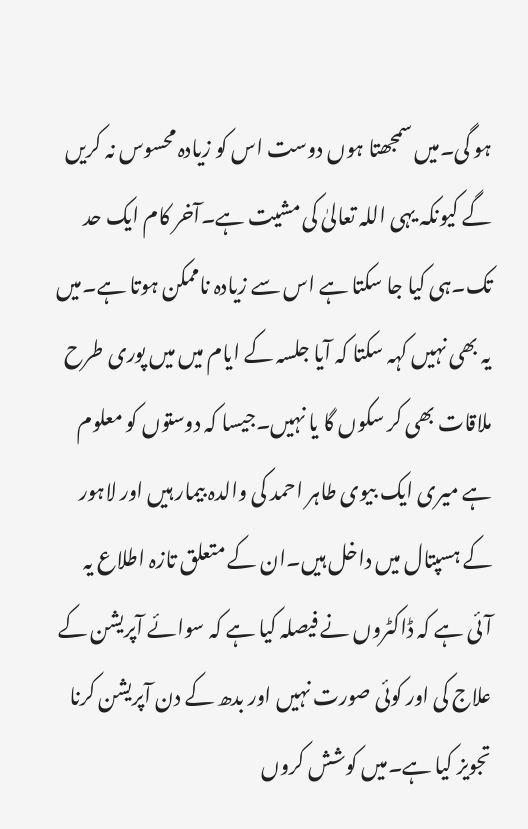ہو گی۔میں سمجھتا ہوں دوست اس کو زیادہ محسوس نہ کریں گے کیونکہ یہی اللہ تعالیٰ کی مشیت ہے۔آخر کام ایک حد تک۔ہی کیا جا سکتا ہے اس سے زیادہ ناممکن ہوتا ہے۔میں یہ بھی نہیں کہہ سکتا کہ آیا جلسہ کے ایام میں میں پوری طرح ملاقات بھی کر سکوں گا یا نہیں۔جیسا کہ دوستوں کو معلوم ہے میری ایک بیوی طاہر احمد کی والدہ بیمار ہیں اور لاہور کے ہسپتال میں داخل ہیں۔ان کے متعلق تازہ اطلاع یہ آئی ہے کہ ڈاکٹروں نے فیصلہ کیا ہے کہ سوائے آپریشن کے علاج کی اور کوئی صورت نہیں اور بدھ کے دن آپریشن کرنا تجویز کیا ہے۔میں کوشش کروں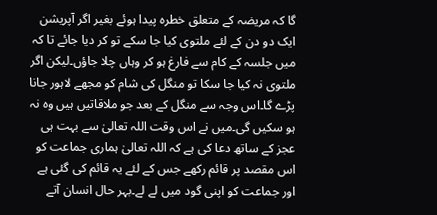گا کہ مریضہ کے متعلق خطرہ پیدا ہوئے بغیر اگر آپریشن ایک دو دن کے لئے ملتوی کیا جا سکے تو کر دیا جائے تا کہ میں جلسہ کے کام سے فارغ ہو کر وہاں چلا جاؤں۔لیکن اگر ملتوی نہ کیا جا سکا تو منگل کی شام کو مجھے لاہور جانا پڑے گا۔اس وجہ سے منگل کے بعد جو ملاقاتیں ہیں وہ نہ ہو سکیں گی۔میں نے اس وقت اللہ تعالیٰ سے بہت ہی عجز کے ساتھ دعا کی ہے کہ اللہ تعالیٰ ہماری جماعت کو اس مقصد پر قائم رکھے جس کے لئے یہ قائم کی گئی ہے اور جماعت کو اپنی گود میں لے لے۔بہر حال انسان آتے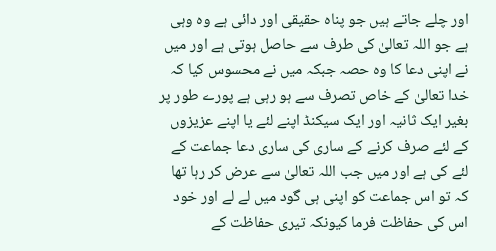اور چلے جاتے ہیں جو پناہ حقیقی اور دائی ہے وہ وہی ہے جو اللہ تعالیٰ کی طرف سے حاصل ہوتی ہے اور میں نے اپنی دعا کا وہ حصہ جبکہ میں نے محسوس کیا کہ خدا تعالیٰ کے خاص تصرف سے ہو رہی ہے پورے طور پر بغیر ایک ثانیہ اور ایک سیکنڈ اپنے لئے یا اپنے عزیزوں کے لئے صرف کرنے کے ساری کی ساری دعا جماعت کے لئے کی ہے اور میں جب اللہ تعالیٰ سے عرض کر رہا تھا کہ تو اس جماعت کو اپنی ہی گود میں لے لے اور خود اس کی حفاظت فرما کیونکہ تیری حفاظت کے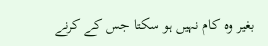بغیر وہ کام نہیں ہو سکتا جس کے کرنے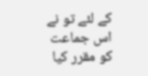کے لئے تو نے اس جماعت کو مقرر کیا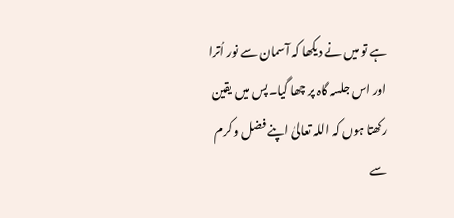ہے تو میں نے دیکھا کہ آسمان سے نور اُترا اور اس جلسہ گاہ پر چھا گیا۔پس میں یقین رکھتا ہوں کہ اللہ تعالیٰ اپنے فضل و کرم سے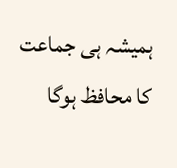ہمیشہ ہی جماعت کا محافظ ہوگا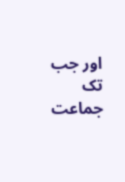اور جب تک جماعت